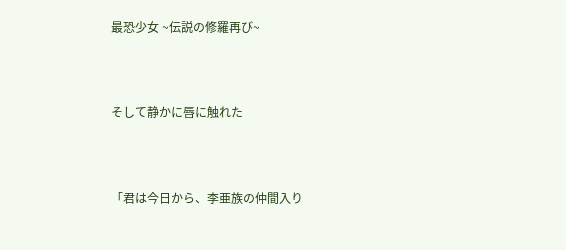最恐少女 ~伝説の修羅再び~




そして静かに唇に触れた




「君は今日から、李亜族の仲間入り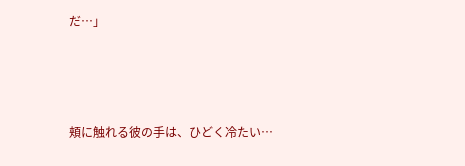だ…」




頬に触れる彼の手は、ひどく冷たい…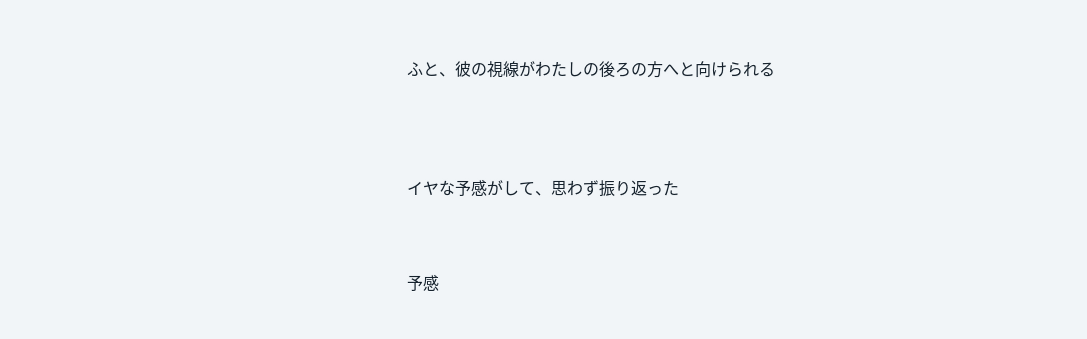ふと、彼の視線がわたしの後ろの方へと向けられる




イヤな予感がして、思わず振り返った



予感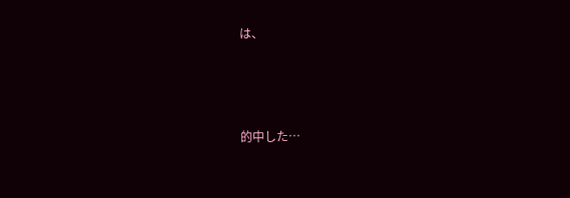は、



的中した…